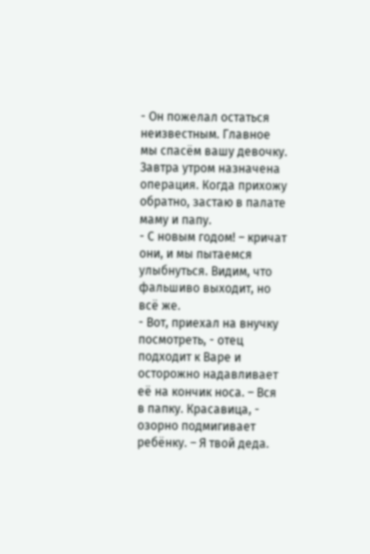- Он пожелал остаться неизвестным. Главное мы спасём вашу девочку. Завтра утром назначена операция. Когда прихожу обратно, застаю в палате маму и папу.
- С новым годом! – кричат они, и мы пытаемся улыбнуться. Видим, что фальшиво выходит, но всё же.
- Вот, приехал на внучку посмотреть, - отец подходит к Варе и осторожно надавливает её на кончик носа. – Вся в папку. Красавица, - озорно подмигивает ребёнку. – Я твой деда.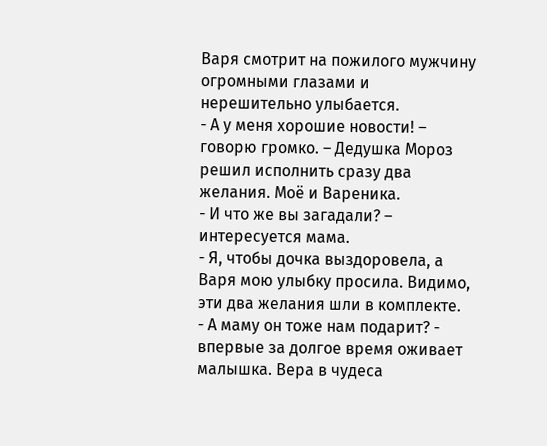Варя смотрит на пожилого мужчину огромными глазами и нерешительно улыбается.
- А у меня хорошие новости! – говорю громко. – Дедушка Мороз решил исполнить сразу два желания. Моё и Вареника.
- И что же вы загадали? – интересуется мама.
- Я, чтобы дочка выздоровела, а Варя мою улыбку просила. Видимо, эти два желания шли в комплекте.
- А маму он тоже нам подарит? - впервые за долгое время оживает малышка. Вера в чудеса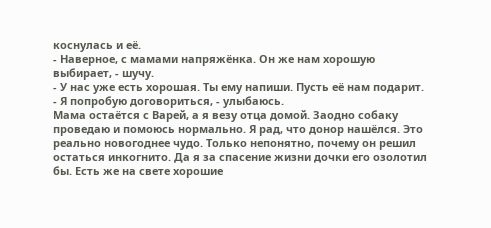коснулась и её.
- Наверное, с мамами напряжёнка. Он же нам хорошую выбирает, - шучу.
- У нас уже есть хорошая. Ты ему напиши. Пусть её нам подарит.
- Я попробую договориться, - улыбаюсь.
Мама остаётся с Варей, а я везу отца домой. Заодно собаку проведаю и помоюсь нормально. Я рад, что донор нашёлся. Это реально новогоднее чудо. Только непонятно, почему он решил остаться инкогнито. Да я за спасение жизни дочки его озолотил бы. Есть же на свете хорошие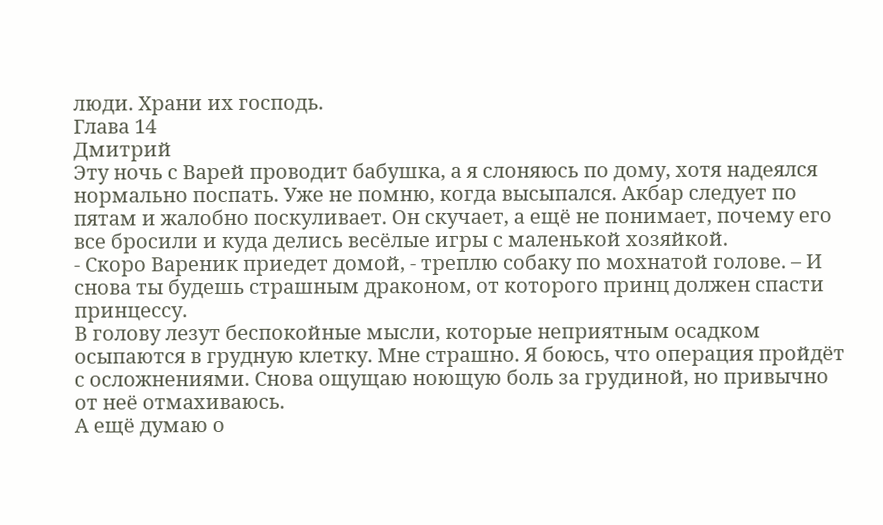люди. Храни их господь.
Глава 14
Дмитрий
Эту ночь с Варей проводит бабушка, а я слоняюсь по дому, хотя надеялся нормально поспать. Уже не помню, когда высыпался. Акбар следует по пятам и жалобно поскуливает. Он скучает, а ещё не понимает, почему его все бросили и куда делись весёлые игры с маленькой хозяйкой.
- Скоро Вареник приедет домой, - треплю собаку по мохнатой голове. – И снова ты будешь страшным драконом, от которого принц должен спасти принцессу.
В голову лезут беспокойные мысли, которые неприятным осадком осыпаются в грудную клетку. Мне страшно. Я боюсь, что операция пройдёт с осложнениями. Снова ощущаю ноющую боль за грудиной, но привычно от неё отмахиваюсь.
А ещё думаю о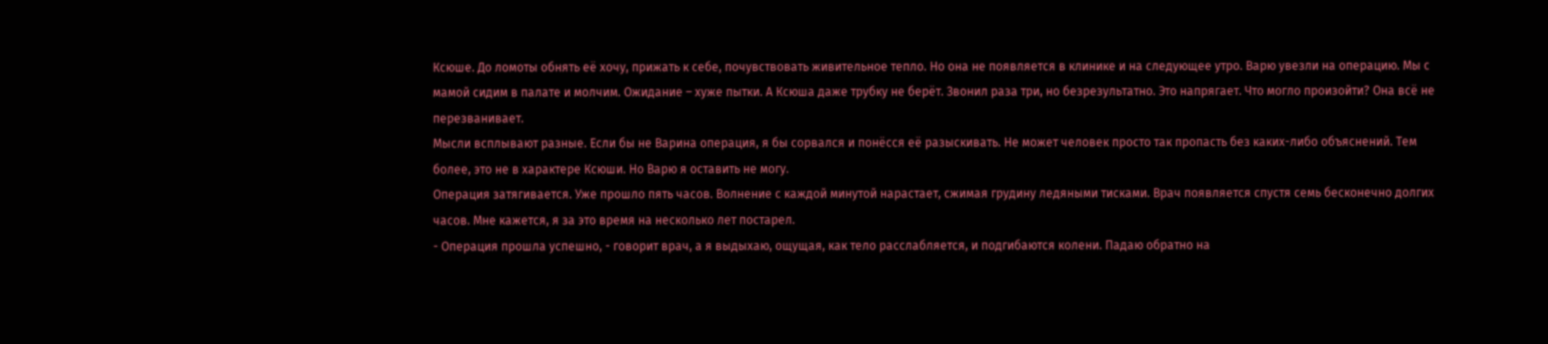Ксюше. До ломоты обнять её хочу, прижать к себе, почувствовать живительное тепло. Но она не появляется в клинике и на следующее утро. Варю увезли на операцию. Мы с мамой сидим в палате и молчим. Ожидание – хуже пытки. А Ксюша даже трубку не берёт. Звонил раза три, но безрезультатно. Это напрягает. Что могло произойти? Она всё не перезванивает.
Мысли всплывают разные. Если бы не Варина операция, я бы сорвался и понёсся её разыскивать. Не может человек просто так пропасть без каких-либо объяснений. Тем более, это не в характере Ксюши. Но Варю я оставить не могу.
Операция затягивается. Уже прошло пять часов. Волнение с каждой минутой нарастает, сжимая грудину ледяными тисками. Врач появляется спустя семь бесконечно долгих часов. Мне кажется, я за это время на несколько лет постарел.
- Операция прошла успешно, - говорит врач, а я выдыхаю, ощущая, как тело расслабляется, и подгибаются колени. Падаю обратно на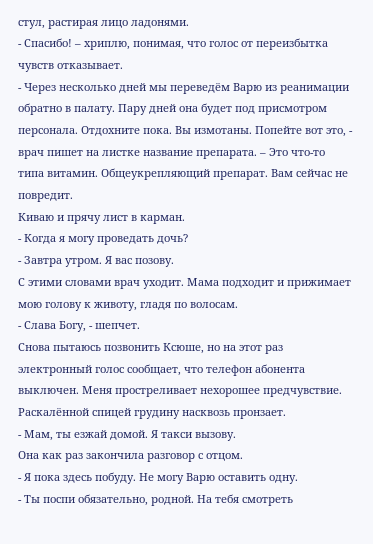стул, растирая лицо ладонями.
- Спасибо! – хриплю, понимая, что голос от переизбытка чувств отказывает.
- Через несколько дней мы переведём Варю из реанимации обратно в палату. Пару дней она будет под присмотром персонала. Отдохните пока. Вы измотаны. Попейте вот это, - врач пишет на листке название препарата. – Это что-то типа витамин. Общеукрепляющий препарат. Вам сейчас не повредит.
Киваю и прячу лист в карман.
- Когда я могу проведать дочь?
- Завтра утром. Я вас позову.
С этими словами врач уходит. Мама подходит и прижимает мою голову к животу, гладя по волосам.
- Слава Богу, - шепчет.
Снова пытаюсь позвонить Ксюше, но на этот раз электронный голос сообщает, что телефон абонента выключен. Меня простреливает нехорошее предчувствие. Раскалённой спицей грудину насквозь пронзает.
- Мам, ты езжай домой. Я такси вызову.
Она как раз закончила разговор с отцом.
- Я пока здесь побуду. Не могу Варю оставить одну.
- Ты поспи обязательно, родной. На тебя смотреть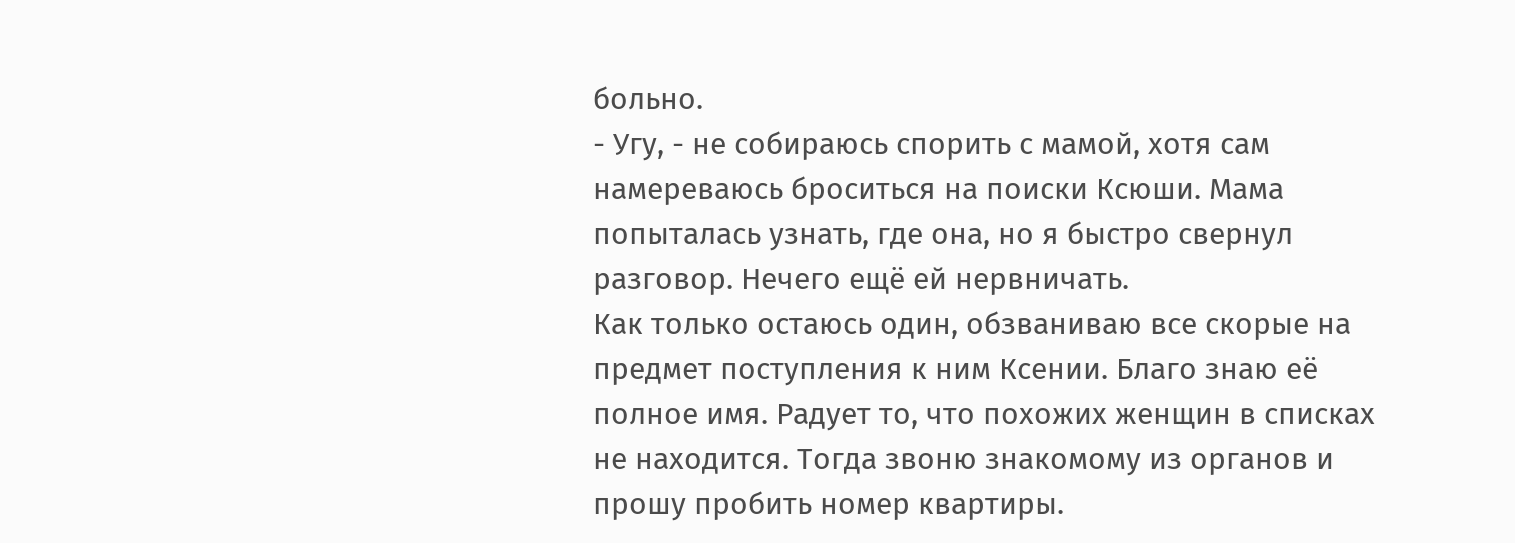больно.
- Угу, - не собираюсь спорить с мамой, хотя сам намереваюсь броситься на поиски Ксюши. Мама попыталась узнать, где она, но я быстро свернул разговор. Нечего ещё ей нервничать.
Как только остаюсь один, обзваниваю все скорые на предмет поступления к ним Ксении. Благо знаю её полное имя. Радует то, что похожих женщин в списках не находится. Тогда звоню знакомому из органов и прошу пробить номер квартиры.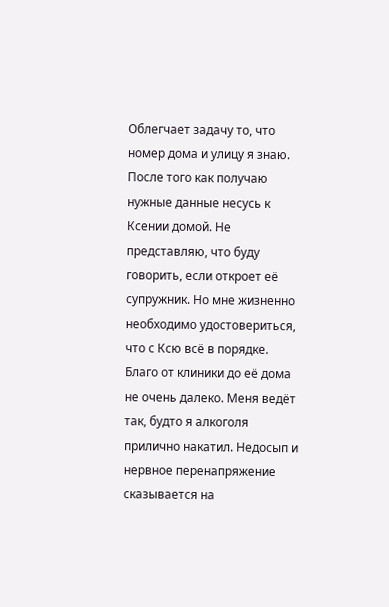Облегчает задачу то, что номер дома и улицу я знаю.
После того как получаю нужные данные несусь к Ксении домой. Не представляю, что буду говорить, если откроет её супружник. Но мне жизненно необходимо удостовериться, что с Ксю всё в порядке.
Благо от клиники до её дома не очень далеко. Меня ведёт так, будто я алкоголя прилично накатил. Недосып и нервное перенапряжение сказывается на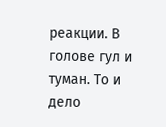реакции. В голове гул и туман. То и дело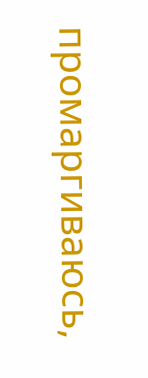промаргиваюсь,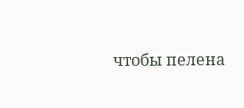чтобы пелена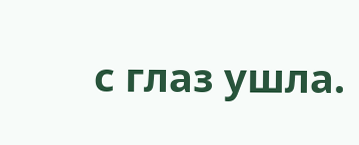с глаз ушла.